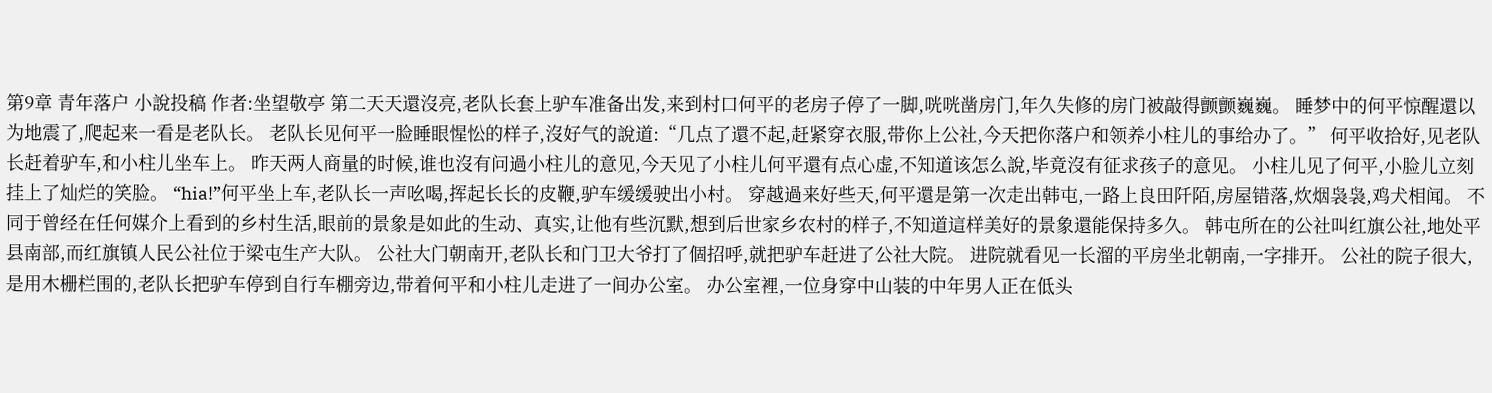第9章 青年落户 小說投稿 作者:坐望敬亭 第二天天還沒亮,老队长套上驴车准备出发,来到村口何平的老房子停了一脚,咣咣凿房门,年久失修的房门被敲得颤颤巍巍。 睡梦中的何平惊醒還以为地震了,爬起来一看是老队长。 老队长见何平一脸睡眼惺忪的样子,沒好气的說道:“几点了還不起,赶紧穿衣服,带你上公社,今天把你落户和领养小柱儿的事给办了。” 何平收拾好,见老队长赶着驴车,和小柱儿坐车上。 昨天两人商量的时候,谁也沒有问過小柱儿的意见,今天见了小柱儿何平還有点心虚,不知道该怎么說,毕竟沒有征求孩子的意见。 小柱儿见了何平,小脸儿立刻挂上了灿烂的笑脸。 “hia!”何平坐上车,老队长一声吆喝,挥起长长的皮鞭,驴车缓缓驶出小村。 穿越過来好些天,何平還是第一次走出韩屯,一路上良田阡陌,房屋错落,炊烟袅袅,鸡犬相闻。 不同于曾经在任何媒介上看到的乡村生活,眼前的景象是如此的生动、真实,让他有些沉默,想到后世家乡农村的样子,不知道這样美好的景象還能保持多久。 韩屯所在的公社叫红旗公社,地处平县南部,而红旗镇人民公社位于梁屯生产大队。 公社大门朝南开,老队长和门卫大爷打了個招呼,就把驴车赶进了公社大院。 进院就看见一长溜的平房坐北朝南,一字排开。 公社的院子很大,是用木栅栏围的,老队长把驴车停到自行车棚旁边,带着何平和小柱儿走进了一间办公室。 办公室裡,一位身穿中山装的中年男人正在低头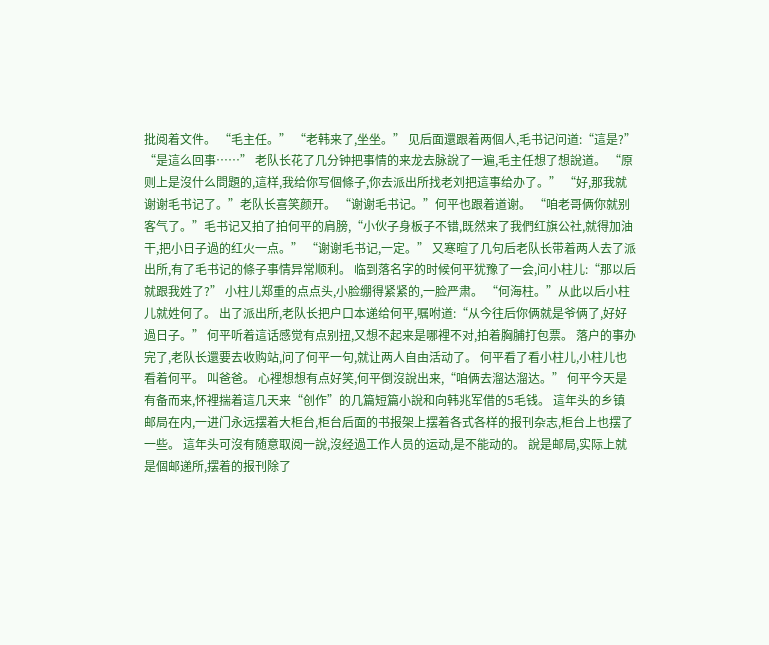批阅着文件。 “毛主任。” “老韩来了,坐坐。” 见后面還跟着两個人,毛书记问道:“這是?” “是這么回事……” 老队长花了几分钟把事情的来龙去脉說了一遍,毛主任想了想說道。 “原则上是沒什么問題的,這样,我给你写個條子,你去派出所找老刘把這事给办了。” “好,那我就谢谢毛书记了。”老队长喜笑颜开。 “谢谢毛书记。”何平也跟着道谢。 “咱老哥俩你就别客气了。”毛书记又拍了拍何平的肩膀,“小伙子身板子不错,既然来了我們红旗公社,就得加油干,把小日子過的红火一点。” “谢谢毛书记,一定。” 又寒暄了几句后老队长带着两人去了派出所,有了毛书记的條子事情异常顺利。 临到落名字的时候何平犹豫了一会,问小柱儿:“那以后就跟我姓了?” 小柱儿郑重的点点头,小脸绷得紧紧的,一脸严肃。 “何海柱。”从此以后小柱儿就姓何了。 出了派出所,老队长把户口本递给何平,嘱咐道:“从今往后你俩就是爷俩了,好好過日子。” 何平听着這话感觉有点别扭,又想不起来是哪裡不对,拍着胸脯打包票。 落户的事办完了,老队长還要去收购站,问了何平一句,就让两人自由活动了。 何平看了看小柱儿,小柱儿也看着何平。 叫爸爸。 心裡想想有点好笑,何平倒沒說出来,“咱俩去溜达溜达。” 何平今天是有备而来,怀裡揣着這几天来“创作”的几篇短篇小說和向韩兆军借的5毛钱。 這年头的乡镇邮局在内,一进门永远摆着大柜台,柜台后面的书报架上摆着各式各样的报刊杂志,柜台上也摆了一些。 這年头可沒有随意取阅一說,沒经過工作人员的运动,是不能动的。 說是邮局,实际上就是個邮递所,摆着的报刊除了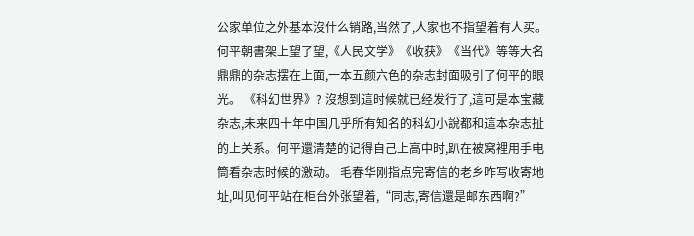公家单位之外基本沒什么销路,当然了,人家也不指望着有人买。 何平朝書架上望了望,《人民文学》《收获》《当代》等等大名鼎鼎的杂志摆在上面,一本五颜六色的杂志封面吸引了何平的眼光。 《科幻世界》? 沒想到這时候就已经发行了,這可是本宝藏杂志,未来四十年中国几乎所有知名的科幻小說都和這本杂志扯的上关系。何平還清楚的记得自己上高中时,趴在被窝裡用手电筒看杂志时候的激动。 毛春华刚指点完寄信的老乡咋写收寄地址,叫见何平站在柜台外张望着,“同志,寄信還是邮东西啊?”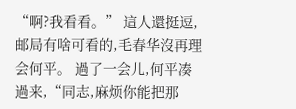“啊?我看看。” 這人還挺逗,邮局有啥可看的,毛春华沒再理会何平。 過了一会儿,何平凑過来,“同志,麻烦你能把那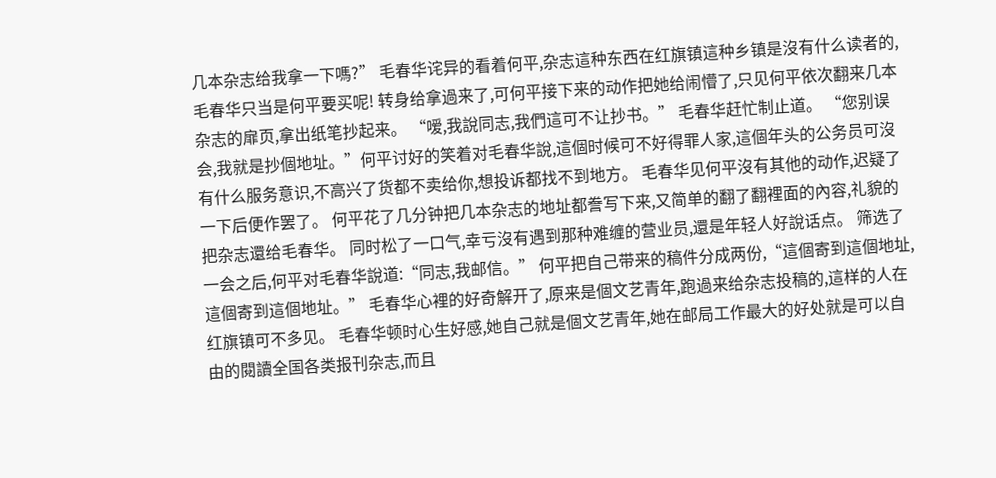几本杂志给我拿一下嗎?” 毛春华诧异的看着何平,杂志這种东西在红旗镇這种乡镇是沒有什么读者的,毛春华只当是何平要买呢! 转身给拿過来了,可何平接下来的动作把她给闹懵了,只见何平依次翻来几本杂志的扉页,拿出纸笔抄起来。 “嗳,我說同志,我們這可不让抄书。” 毛春华赶忙制止道。 “您别误会,我就是抄個地址。”何平讨好的笑着对毛春华說,這個时候可不好得罪人家,這個年头的公务员可沒有什么服务意识,不高兴了货都不卖给你,想投诉都找不到地方。 毛春华见何平沒有其他的动作,迟疑了一下后便作罢了。 何平花了几分钟把几本杂志的地址都誊写下来,又简单的翻了翻裡面的內容,礼貌的把杂志還给毛春华。 同时松了一口气,幸亏沒有遇到那种难缠的营业员,還是年轻人好說话点。 筛选了一会之后,何平对毛春华說道:“同志,我邮信。” 何平把自己带来的稿件分成两份,“這個寄到這個地址,這個寄到這個地址。” 毛春华心裡的好奇解开了,原来是個文艺青年,跑過来给杂志投稿的,這样的人在红旗镇可不多见。 毛春华顿时心生好感,她自己就是個文艺青年,她在邮局工作最大的好处就是可以自由的閱讀全国各类报刊杂志,而且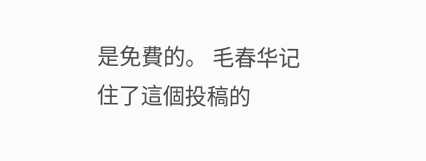是免費的。 毛春华记住了這個投稿的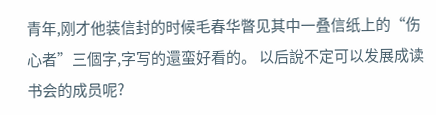青年,刚才他装信封的时候毛春华瞥见其中一叠信纸上的“伤心者”三個字,字写的還蛮好看的。 以后說不定可以发展成读书会的成员呢?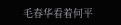毛春华看着何平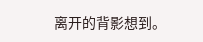离开的背影想到。